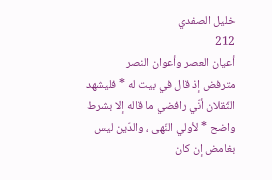خليل الصفدي
212
أعيان العصر وأعوان النصر
مترفض إذ قال في بيت له * فليشهد الثّقلان أنّي رافضي ما قاله إلا بشرط واضح * لأولي النّهى ، والدّين ليس بغامض إن كان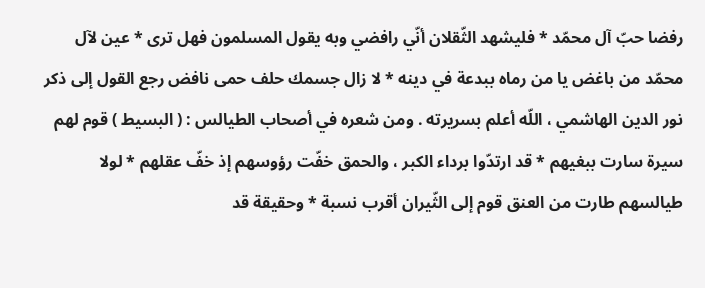رفضا حبّ آل محمّد * فليشهد الثّقلان أنّي رافضي وبه يقول المسلمون فهل ترى * عين لآل محمّد من باغض يا من رماه ببدعة في دينه * لا زال جسمك حلف حمى نافض رجع القول إلى ذكر نور الدين الهاشمي ، اللّه أعلم بسريرته . ومن شعره في أصحاب الطيالس : ( البسيط ) قوم لهم سيرة سارت ببغيهم * قد ارتدّوا برداء الكبر ، والحمق خفّت رؤوسهم إذ خفّ عقلهم * لولا طيالسهم طارت من العنق قوم إلى الثّيران أقرب نسبة * وحقيقة قد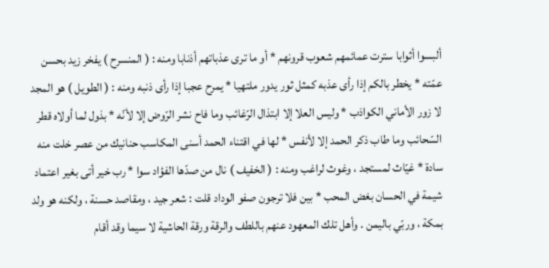ألبسوا أثوابا سترت عمائمهم شعوب قرونهم * أو ما ترى عذباتهم أذنابا ومنه : ( المنسرح ) يفخر زيد بحسن عمّته * يخطر بالكم إذا رأى عذبه كمثل ثور يدور ملتهيا * يمرح عجبا إذا رأى ذنبه ومنه : ( الطويل ) هو المجد لا زور الأماني الكواذب * وليس العلا إلا ابتذال الرّغائب وما فاح نشر الرّوض إلا لأنّه * بذول لما أولاه قطر السّحائب وما طاب ذكر الحمد إلا لأنفس * لها في اقتناء الحمد أسنى المكاسب حنانيك من عصر خلت منه سادة * غيّاث لمستجد ، وغوث لراغب ومنه : ( الخفيف ) نال من صدّها الفؤاد سوا * رب خير أتى بغير اعتماد شيمة في الحسان بغض المحب * بين فلا ترجون صفو الوداد قلت : شعر جيد ، ومقاصد حسنة ، ولكنه هو ولد بمكة ، وربّي باليمن . وأهل تلك المعهود عنهم باللطف والرقة ورقة الحاشية لا سيما وقد أقام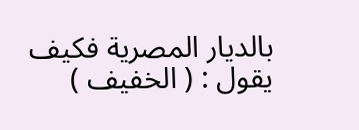بالديار المصرية فكيف يقول : ( الخفيف )